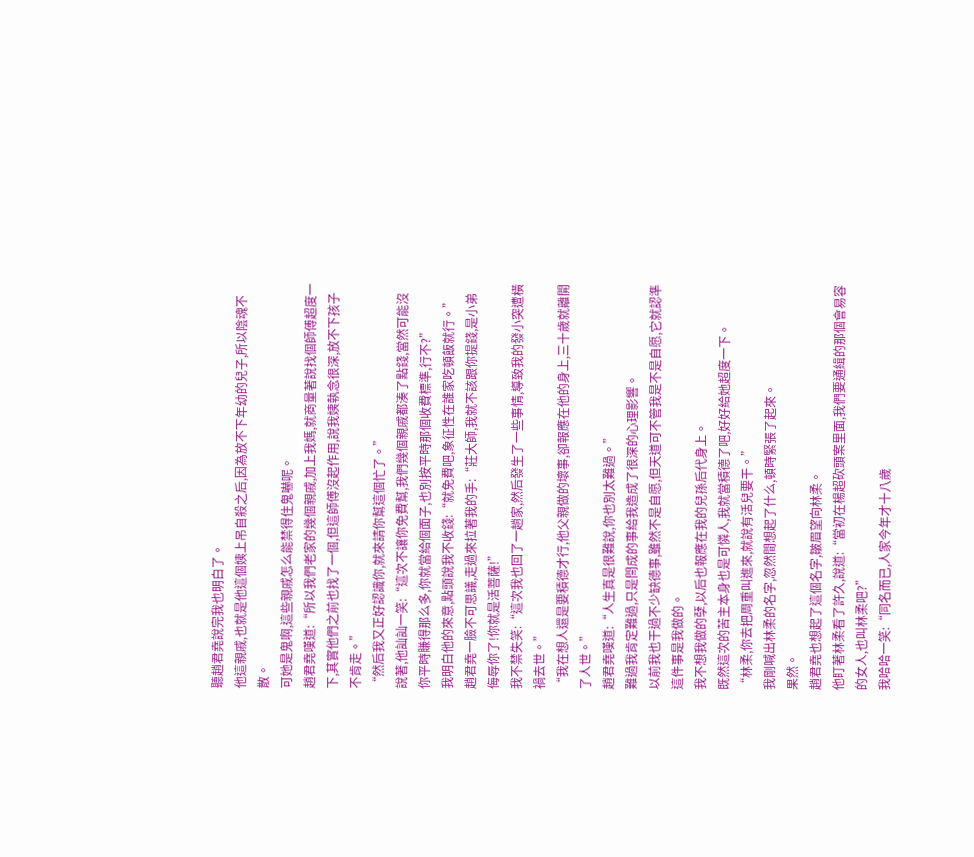聽趙君堯說完我也明白了。
他這親戚,也就是他這個姨上吊自殺之后,因為放不下年幼的兒子,所以陰魂不散。
可她是鬼啊,這些親戚怎么能禁得住鬼嚇呢。
趙君堯嘆道:“所以我們老家的幾個親戚,加上我媽,就商量著說找個師傅超度一下,其實他們之前也找了一個,但這師傅沒起作用,說我姨執念很深,放不下孩子不肯走。”
“然后我又正好認識你,就來請你幫這個忙了。”
說著,他訕訕一笑:“這次不讓你免費幫,我們幾個親戚都湊了點錢,當然可能沒你平時賺得那么多,你就當給個面子,也別按平時那個收費標準,行不?”
我明白他的來意,點頭說我不收錢:“就免費吧,象征性在誰家吃頓飯就行。”
趙君堯一臉不可思議,走過來拉著我的手:“莊大師,我就不該跟你提錢,是小弟侮辱你了!你就是活菩薩!”
我不禁失笑:“這次我也回了一趟家,然后發生了一些事情,導致我的發小突遭橫禍去世。”
“我在想人還是要積德才行,他父親做的壞事,卻報應在他的身上,三十歲就離開了人世。”
趙君堯嘆道:“人生真是很難說,你也別太難過。”
難過我肯定難過,只是閆成的事給我造成了很深的心理影響。
以前我也干過不少缺德事,雖然不是自愿,但天道可不管我是不是自愿,它就認準這件事是我做的。
我不想我做的孽,以后也報應在我的兒孫后代身上。
既然這次的苦主本身也是可憐人,我就當積德了吧,好好給她超度一下。
“林柔,你去把周重叫進來,就說有活兒要干。”
我剛喊出林柔的名字,忽然間想起了什么,頓時緊張了起來。
果然。
趙君堯也想起了這個名字,皺眉望向林柔。
他盯著林柔看了許久,說道:“當初在楊超砍頭案里面,我們要通緝的那個會易容的女人,也叫林柔吧?”
我哈哈一笑:“同名而已,人家今年才十八歲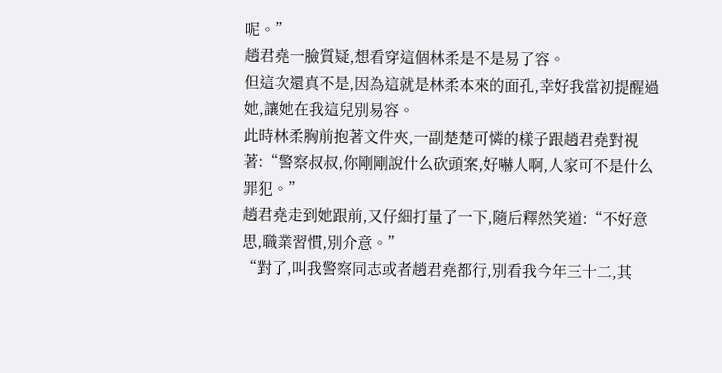呢。”
趙君堯一臉質疑,想看穿這個林柔是不是易了容。
但這次還真不是,因為這就是林柔本來的面孔,幸好我當初提醒過她,讓她在我這兒別易容。
此時林柔胸前抱著文件夾,一副楚楚可憐的樣子跟趙君堯對視著:“警察叔叔,你剛剛說什么砍頭案,好嚇人啊,人家可不是什么罪犯。”
趙君堯走到她跟前,又仔細打量了一下,隨后釋然笑道:“不好意思,職業習慣,別介意。”
“對了,叫我警察同志或者趙君堯都行,別看我今年三十二,其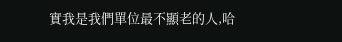實我是我們單位最不顯老的人,哈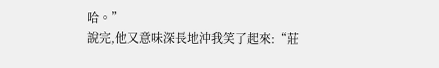哈。”
說完,他又意味深長地沖我笑了起來:“莊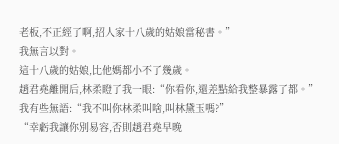老板,不正經了啊,招人家十八歲的姑娘當秘書。”
我無言以對。
這十八歲的姑娘,比他媽都小不了幾歲。
趙君堯離開后,林柔瞪了我一眼:“你看你,還差點給我整暴露了都。”
我有些無語:“我不叫你林柔叫啥,叫林黛玉嗎?”
“幸虧我讓你別易容,否則趙君堯早晚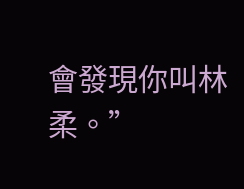會發現你叫林柔。”